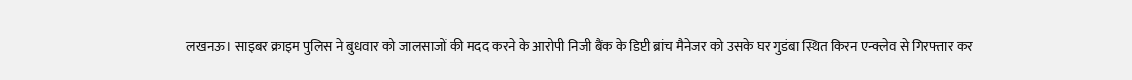लखनऊ। साइबर क्राइम पुलिस ने बुधवार को जालसाजों की मदद करने के आरोपी निजी बैंक के डिप्टी ब्रांच मैनेजर को उसके घर गुडंबा स्थित किरन एन्क्लेव से गिरफ्तार कर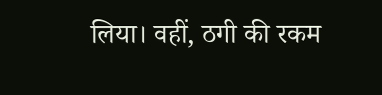लिया। वहीं, ठगी की रकम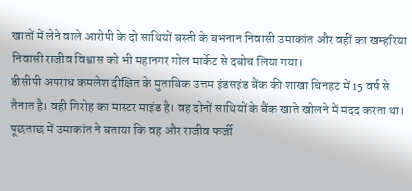खातों में लेने वाले आरोपी के दो साथियों बस्ती के बभनान निवासी उमाकांत और वहीं का खम्हरिया निवासी राजीव विश्वास को भी महानगर गोल मार्केट से दबोच लिया गया।
डीसीपी अपराध कमलेश दीक्षित के मुताबिक उत्तम इंडसइंड बैंक की शाखा चिनहट में 15 वर्ष से तैनात है। वही गिरोह का मास्टर माइंड है। वह दोनों साथियों के बैंक खाते खोलने में मदद करता था। पूछताछ में उमाकांत ने बताया कि वह और राजीव फर्जी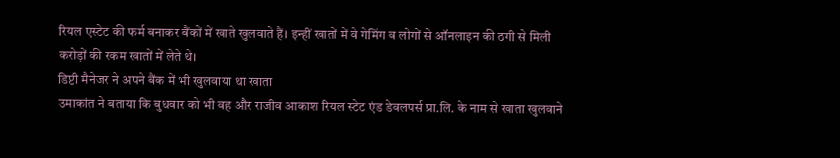रियल एस्टेट की फर्म बनाकर बैंकों में खाते खुलवाते हैं। इन्हीं खातों में वे गेमिंग व लोगों से ऑनलाइन की ठगी से मिली करोड़ों की रकम खातों में लेते थे।
डिप्टी मैनेजर ने अपने बैंक में भी खुलवाया था खाता
उमाकांत ने बताया कि बुधवार को भी वह और राजीव आकाश रियल स्टेट एंड डेवलपर्स प्रा.लि. के नाम से खाता खुलवाने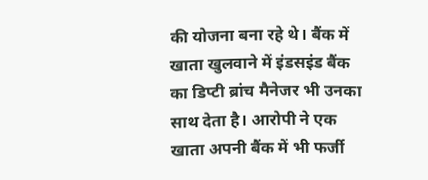की योजना बना रहे थे। बैंक में खाता खुलवाने में इंडसइंड बैंक का डिप्टी ब्रांच मैनेजर भी उनका साथ देता है। आरोपी ने एक खाता अपनी बैंक में भी फर्जी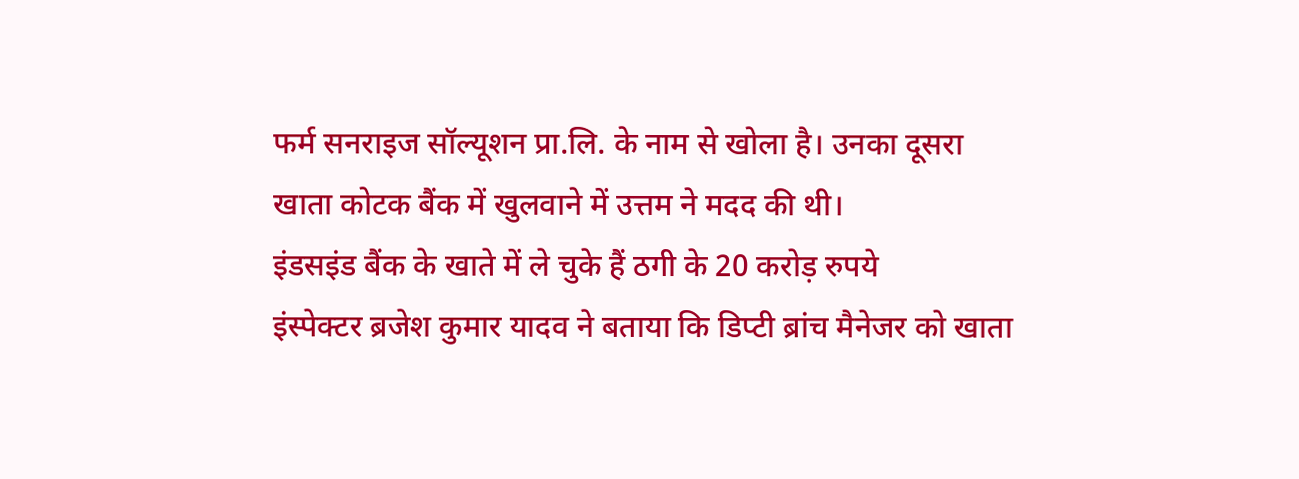फर्म सनराइज सॉल्यूशन प्रा.लि. के नाम से खोला है। उनका दूसरा खाता कोटक बैंक में खुलवाने में उत्तम ने मदद की थी।
इंडसइंड बैंक के खाते में ले चुके हैं ठगी के 20 करोड़ रुपये
इंस्पेक्टर ब्रजेश कुमार यादव ने बताया कि डिप्टी ब्रांच मैनेजर को खाता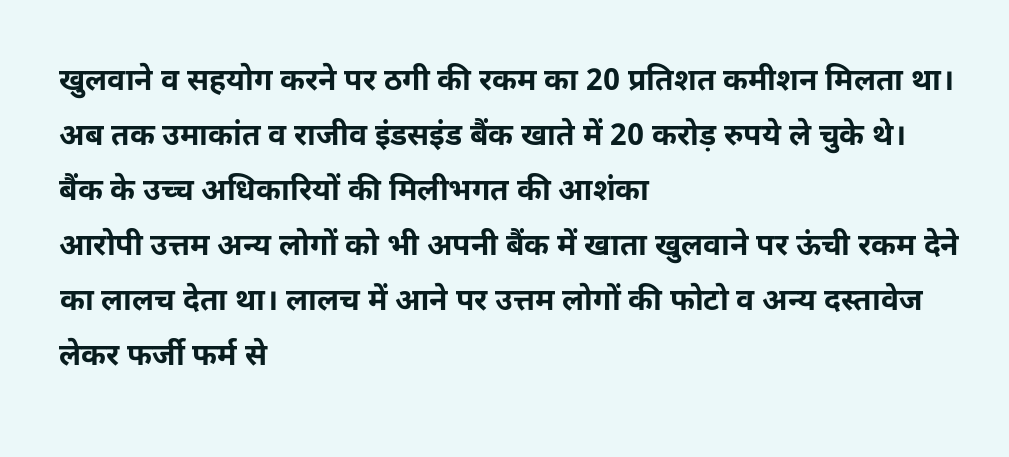खुलवाने व सहयोग करने पर ठगी की रकम का 20 प्रतिशत कमीशन मिलता था। अब तक उमाकांत व राजीव इंडसइंड बैंक खाते में 20 करोड़ रुपये ले चुके थे।
बैंक के उच्च अधिकारियों की मिलीभगत की आशंका
आरोपी उत्तम अन्य लोगों को भी अपनी बैंक में खाता खुलवाने पर ऊंची रकम देने का लालच देता था। लालच में आने पर उत्तम लोगों की फोटो व अन्य दस्तावेज लेकर फर्जी फर्म से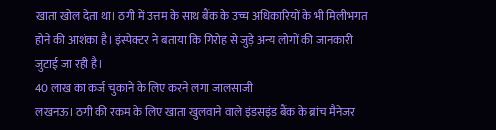खाता खोल देता था। ठगी में उत्तम के साथ बैंक के उच्च अधिकारियों के भी मिलीभगत होने की आशंका है। इंस्पेक्टर ने बताया कि गिरोह से जुड़े अन्य लोगों की जानकारी जुटाई जा रही है।
40 लाख का कर्ज चुकाने के लिए करने लगा जालसाजी
लखनऊ। ठगी की रकम के लिए खाता खुलवाने वाले इंडसइंड बैंक के ब्रांच मैनेजर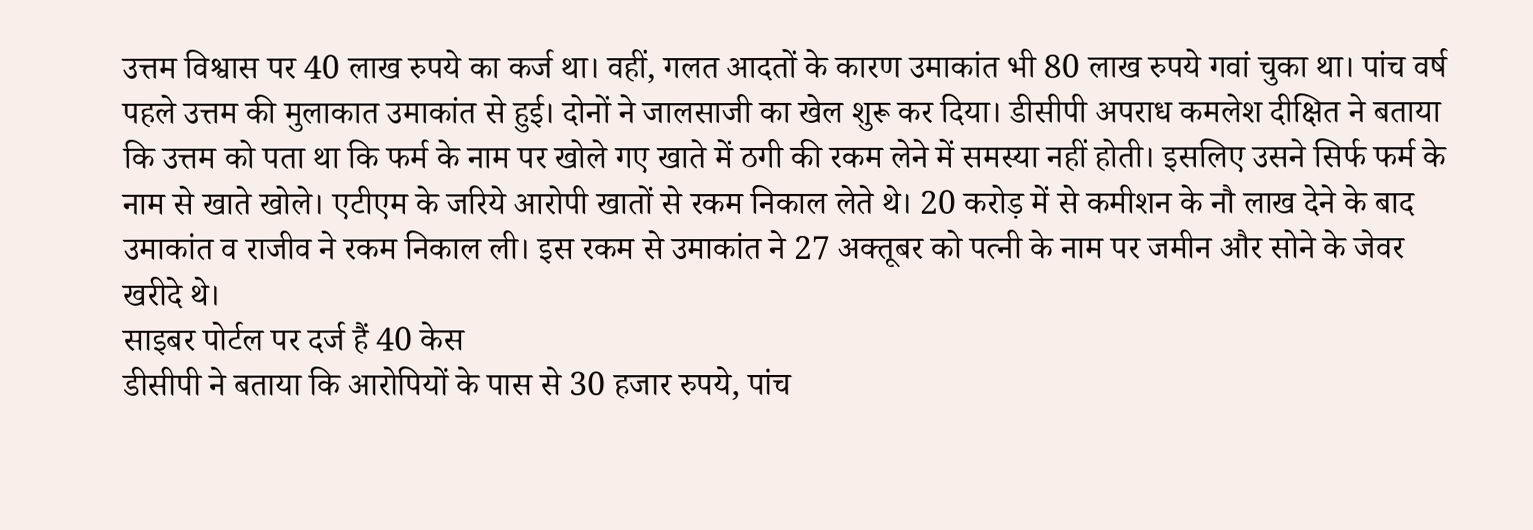उत्तम विश्वास पर 40 लाख रुपये का कर्ज था। वहीं, गलत आदतों के कारण उमाकांत भी 80 लाख रुपये गवां चुका था। पांच वर्ष पहले उत्तम की मुलाकात उमाकांत से हुई। दोनों ने जालसाजी का खेल शुरू कर दिया। डीसीपी अपराध कमलेश दीक्षित ने बताया कि उत्तम को पता था कि फर्म के नाम पर खोले गए खाते में ठगी की रकम लेने में समस्या नहीं होती। इसलिए उसने सिर्फ फर्म के नाम से खाते खोले। एटीएम के जरिये आरोपी खातों से रकम निकाल लेते थे। 20 करोड़ में से कमीशन के नौ लाख देने के बाद उमाकांत व राजीव ने रकम निकाल ली। इस रकम से उमाकांत ने 27 अक्तूबर को पत्नी के नाम पर जमीन और सोने के जेवर खरीदे थे।
साइबर पोर्टल पर दर्ज हैं 40 केस
डीसीपी ने बताया कि आरोपियों के पास से 30 हजार रुपये, पांच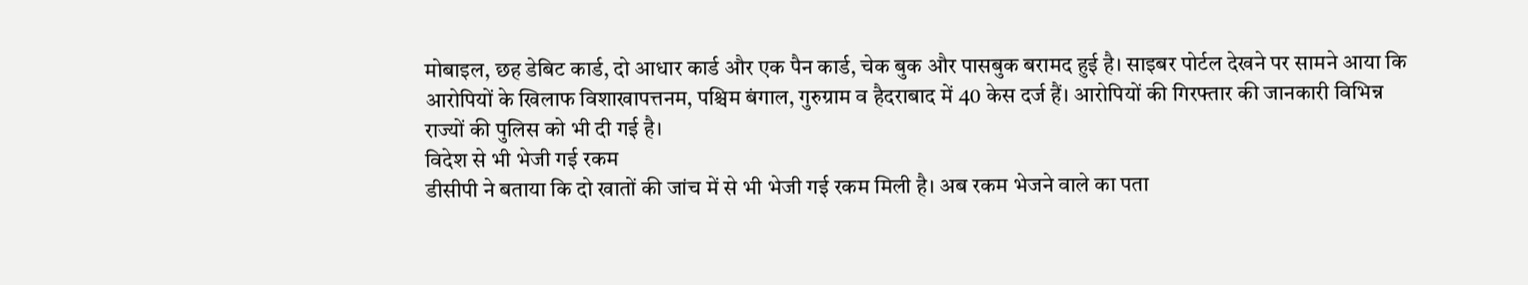मोबाइल, छह डेबिट कार्ड, दो आधार कार्ड और एक पैन कार्ड, चेक बुक और पासबुक बरामद हुई है। साइबर पोर्टल देखने पर सामने आया कि आरोपियों के खिलाफ विशाखापत्तनम, पश्चिम बंगाल, गुरुग्राम व हैदराबाद में 40 केस दर्ज हैं। आरोपियों की गिरफ्तार की जानकारी विभिन्न राज्यों की पुलिस को भी दी गई है।
विदेश से भी भेजी गई रकम
डीसीपी ने बताया कि दो खातों की जांच में से भी भेजी गई रकम मिली है। अब रकम भेजने वाले का पता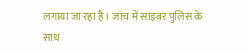लगाया जा रहा है। जांच में साइबर पुलिस के साथ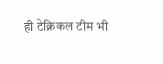ही टेक्निकल टीम भी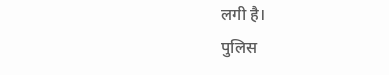लगी है।
पुलिस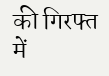की गिरफ्त में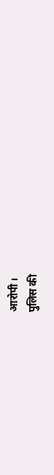आरोपी।
पुलिस की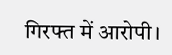गिरफ्त में आरोपी।